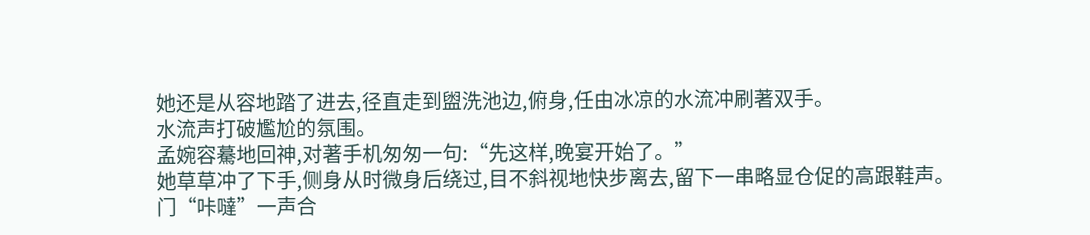她还是从容地踏了进去,径直走到盥洗池边,俯身,任由冰凉的水流冲刷著双手。
水流声打破尷尬的氛围。
孟婉容驀地回神,对著手机匆匆一句:“先这样,晚宴开始了。”
她草草冲了下手,侧身从时微身后绕过,目不斜视地快步离去,留下一串略显仓促的高跟鞋声。
门“咔噠”一声合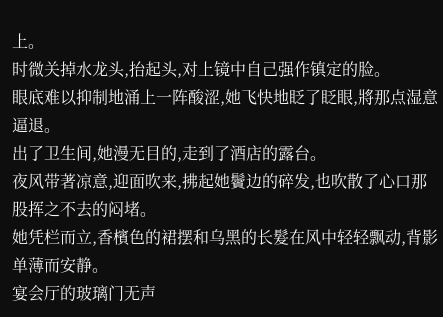上。
时微关掉水龙头,抬起头,对上镜中自己强作镇定的脸。
眼底难以抑制地涌上一阵酸涩,她飞快地眨了眨眼,將那点湿意逼退。
出了卫生间,她漫无目的,走到了酒店的露台。
夜风带著凉意,迎面吹来,拂起她鬢边的碎发,也吹散了心口那股挥之不去的闷堵。
她凭栏而立,香檳色的裙摆和乌黑的长髮在风中轻轻飘动,背影单薄而安静。
宴会厅的玻璃门无声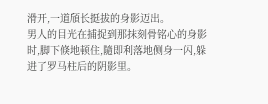滑开,一道頎长挺拔的身影迈出。
男人的目光在捕捉到那抹刻骨铭心的身影时,脚下倏地顿住,隨即利落地侧身一闪,躲进了罗马柱后的阴影里。